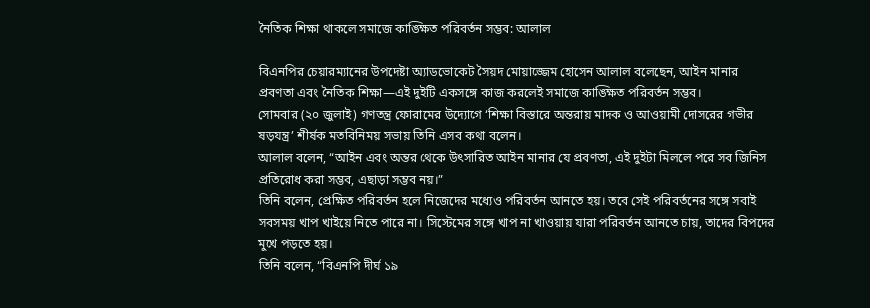নৈতিক শিক্ষা থাকলে সমাজে কাঙ্ক্ষিত পরিবর্তন সম্ভব: আলাল

বিএনপির চেয়ারম্যানের উপদেষ্টা অ্যাডভোকেট সৈয়দ মোয়াজ্জেম হোসেন আলাল বলেছেন, আইন মানার প্রবণতা এবং নৈতিক শিক্ষা—এই দুইটি একসঙ্গে কাজ করলেই সমাজে কাঙ্ক্ষিত পরিবর্তন সম্ভব।
সোমবার (২০ জুলাই) গণতন্ত্র ফোরামের উদ্যোগে ‘শিক্ষা বিস্তারে অন্তরায় মাদক ও আওয়ামী দোসরের গভীর ষড়যন্ত্র’ শীর্ষক মতবিনিময় সভায় তিনি এসব কথা বলেন।
আলাল বলেন, “আইন এবং অন্তর থেকে উৎসারিত আইন মানার যে প্রবণতা, এই দুইটা মিললে পরে সব জিনিস প্রতিরোধ করা সম্ভব, এছাড়া সম্ভব নয়।”
তিনি বলেন, প্রেক্ষিত পরিবর্তন হলে নিজেদের মধ্যেও পরিবর্তন আনতে হয়। তবে সেই পরিবর্তনের সঙ্গে সবাই সবসময় খাপ খাইয়ে নিতে পারে না। সিস্টেমের সঙ্গে খাপ না খাওয়ায় যারা পরিবর্তন আনতে চায়, তাদের বিপদের মুখে পড়তে হয়।
তিনি বলেন, “বিএনপি দীর্ঘ ১৯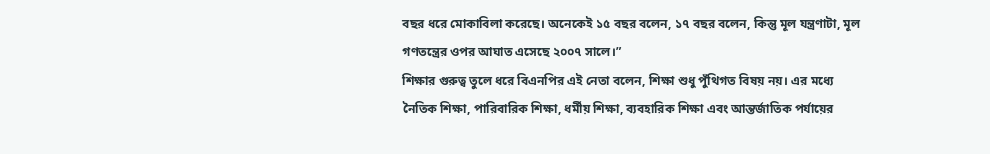বছর ধরে মোকাবিলা করেছে। অনেকেই ১৫ বছর বলেন, ১৭ বছর বলেন, কিন্তু মূল যন্ত্রণাটা, মূল গণতন্ত্রের ওপর আঘাত এসেছে ২০০৭ সালে।”
শিক্ষার গুরুত্ব তুলে ধরে বিএনপির এই নেতা বলেন, শিক্ষা শুধু পুঁথিগত বিষয় নয়। এর মধ্যে নৈতিক শিক্ষা, পারিবারিক শিক্ষা, ধর্মীয় শিক্ষা, ব্যবহারিক শিক্ষা এবং আন্তর্জাতিক পর্যায়ের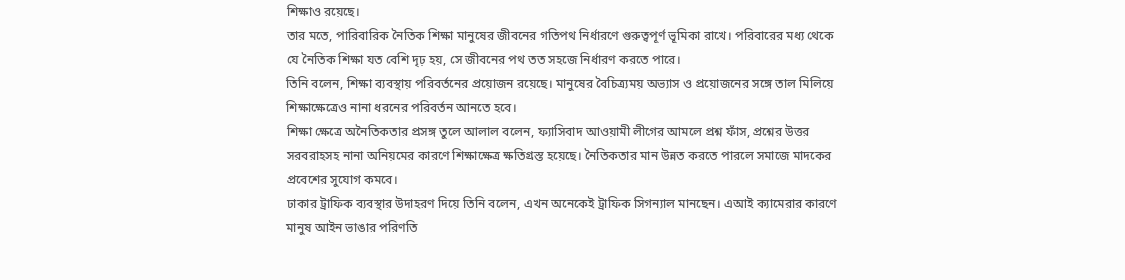শিক্ষাও রয়েছে।
তার মতে, পারিবারিক নৈতিক শিক্ষা মানুষের জীবনের গতিপথ নির্ধারণে গুরুত্বপূর্ণ ভূমিকা রাখে। পরিবারের মধ্য থেকে যে নৈতিক শিক্ষা যত বেশি দৃঢ় হয়, সে জীবনের পথ তত সহজে নির্ধারণ করতে পারে।
তিনি বলেন, শিক্ষা ব্যবস্থায় পরিবর্তনের প্রয়োজন রয়েছে। মানুষের বৈচিত্র্যময় অভ্যাস ও প্রয়োজনের সঙ্গে তাল মিলিয়ে শিক্ষাক্ষেত্রেও নানা ধরনের পরিবর্তন আনতে হবে।
শিক্ষা ক্ষেত্রে অনৈতিকতার প্রসঙ্গ তুলে আলাল বলেন, ফ্যাসিবাদ আওয়ামী লীগের আমলে প্রশ্ন ফাঁস, প্রশ্নের উত্তর সরবরাহসহ নানা অনিয়মের কারণে শিক্ষাক্ষেত্র ক্ষতিগ্রস্ত হয়েছে। নৈতিকতার মান উন্নত করতে পারলে সমাজে মাদকের প্রবেশের সুযোগ কমবে।
ঢাকার ট্রাফিক ব্যবস্থার উদাহরণ দিয়ে তিনি বলেন, এখন অনেকেই ট্রাফিক সিগন্যাল মানছেন। এআই ক্যামেরার কারণে মানুষ আইন ভাঙার পরিণতি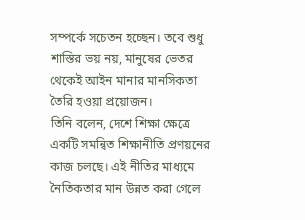সম্পর্কে সচেতন হচ্ছেন। তবে শুধু শাস্তির ভয় নয়, মানুষের ভেতর থেকেই আইন মানার মানসিকতা তৈরি হওয়া প্রয়োজন।
তিনি বলেন, দেশে শিক্ষা ক্ষেত্রে একটি সমন্বিত শিক্ষানীতি প্রণয়নের কাজ চলছে। এই নীতির মাধ্যমে নৈতিকতার মান উন্নত করা গেলে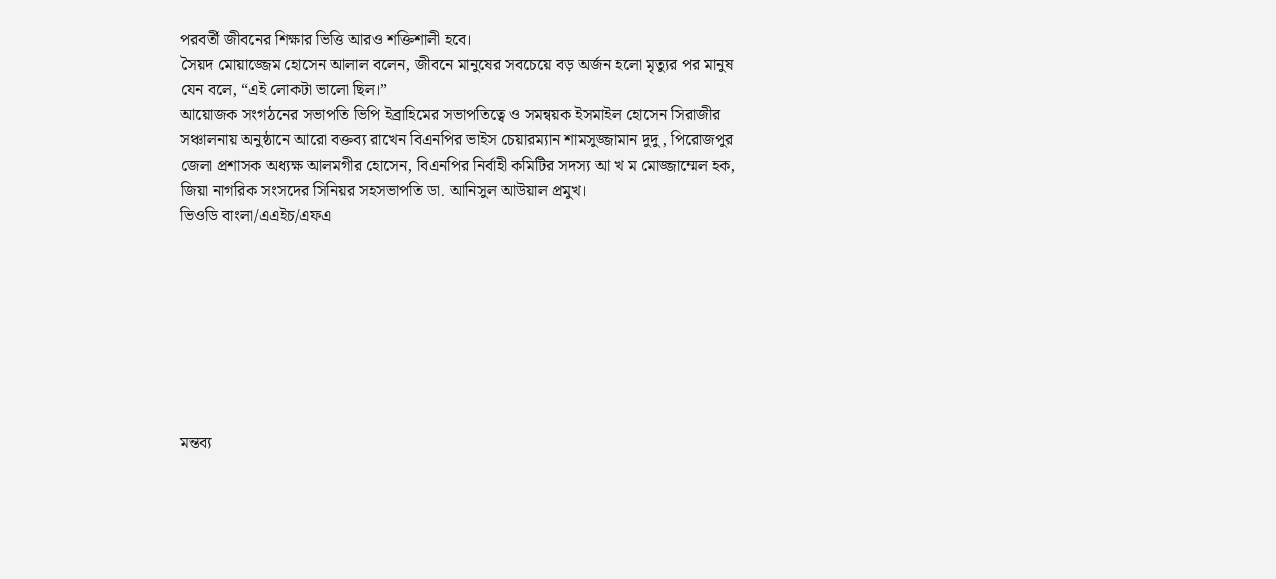পরবর্তী জীবনের শিক্ষার ভিত্তি আরও শক্তিশালী হবে।
সৈয়দ মোয়াজ্জেম হোসেন আলাল বলেন, জীবনে মানুষের সবচেয়ে বড় অর্জন হলো মৃত্যুর পর মানুষ যেন বলে, “এই লোকটা ভালো ছিল।”
আয়োজক সংগঠনের সভাপতি ভিপি ইব্রাহিমের সভাপতিত্বে ও সমন্বয়ক ইসমাইল হোসেন সিরাজীর সঞ্চালনায় অনুষ্ঠানে আরো বক্তব্য রাখেন বিএনপির ভাইস চেয়ারম্যান শামসুজ্জামান দুদু , পিরোজপুর জেলা প্রশাসক অধ্যক্ষ আলমগীর হোসেন, বিএনপির নির্বাহী কমিটির সদস্য আ খ ম মোজ্জাম্মেল হক, জিয়া নাগরিক সংসদের সিনিয়র সহসভাপতি ডা. আনিসুল আউয়াল প্রমুখ।
ভিওডি বাংলা/এএইচ/এফএ








মন্তব্য